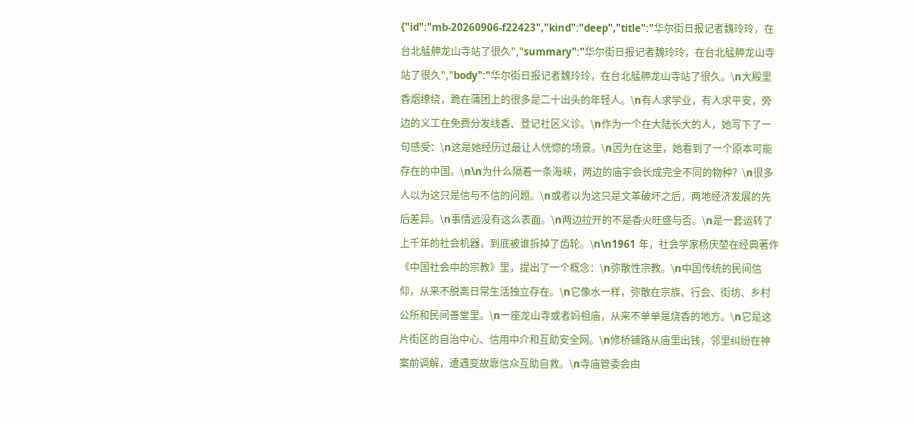{"id":"mb-20260906-f22423","kind":"deep","title":"华尔街日报记者魏玲玲，在台北艋舺龙山寺站了很久","summary":"华尔街日报记者魏玲玲，在台北艋舺龙山寺站了很久","body":"华尔街日报记者魏玲玲，在台北艋舺龙山寺站了很久。\n大殿里香烟缭绕，跪在蒲团上的很多是二十出头的年轻人。\n有人求学业，有人求平安，旁边的义工在免费分发线香、登记社区义诊。\n作为一个在大陆长大的人，她写下了一句感受：\n这是她经历过最让人恍惚的场景。\n因为在这里，她看到了一个原本可能存在的中国。\n\n为什么隔着一条海峡，两边的庙宇会长成完全不同的物种？\n很多人以为这只是信与不信的问题。\n或者以为这只是文革破坏之后，两地经济发展的先后差异。\n事情远没有这么表面。\n两边拉开的不是香火旺盛与否。\n是一套运转了上千年的社会机器，到底被谁拆掉了齿轮。\n\n1961 年，社会学家杨庆堃在经典著作《中国社会中的宗教》里，提出了一个概念：\n弥散性宗教。\n中国传统的民间信仰，从来不脱离日常生活独立存在。\n它像水一样，弥散在宗族、行会、街坊、乡村公所和民间善堂里。\n一座龙山寺或者妈祖庙，从来不单单是烧香的地方。\n它是这片街区的自治中心、信用中介和互助安全网。\n修桥铺路从庙里出钱，邻里纠纷在神案前调解，遭遇变故靠信众互助自救。\n寺庙管委会由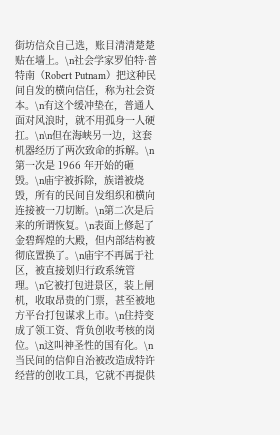街坊信众自己选，账目清清楚楚贴在墙上。\n社会学家罗伯特·普特南（Robert Putnam）把这种民间自发的横向信任，称为社会资本。\n有这个缓冲垫在，普通人面对风浪时，就不用孤身一人硬扛。\n\n但在海峡另一边，这套机器经历了两次致命的拆解。\n第一次是 1966 年开始的砸毁。\n庙宇被拆除，族谱被烧毁，所有的民间自发组织和横向连接被一刀切断。\n第二次是后来的所谓恢复。\n表面上修起了金碧辉煌的大殿，但内部结构被彻底置换了。\n庙宇不再属于社区，被直接划归行政系统管理。\n它被打包进景区，装上闸机，收取昂贵的门票，甚至被地方平台打包谋求上市。\n住持变成了领工资、背负创收考核的岗位。\n这叫神圣性的国有化。\n当民间的信仰自治被改造成特许经营的创收工具，它就不再提供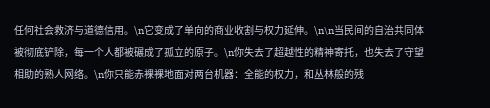任何社会救济与道德信用。\n它变成了单向的商业收割与权力延伸。\n\n当民间的自治共同体被彻底铲除，每一个人都被碾成了孤立的原子。\n你失去了超越性的精神寄托，也失去了守望相助的熟人网络。\n你只能赤裸裸地面对两台机器：全能的权力，和丛林般的残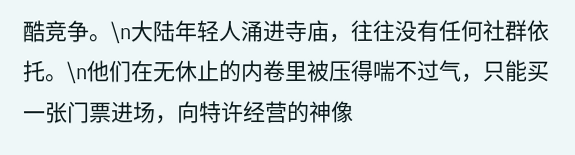酷竞争。\n大陆年轻人涌进寺庙，往往没有任何社群依托。\n他们在无休止的内卷里被压得喘不过气，只能买一张门票进场，向特许经营的神像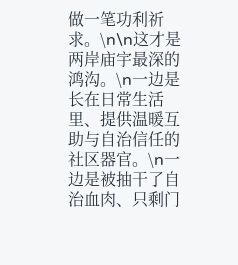做一笔功利祈求。\n\n这才是两岸庙宇最深的鸿沟。\n一边是长在日常生活里、提供温暖互助与自治信任的社区器官。\n一边是被抽干了自治血肉、只剩门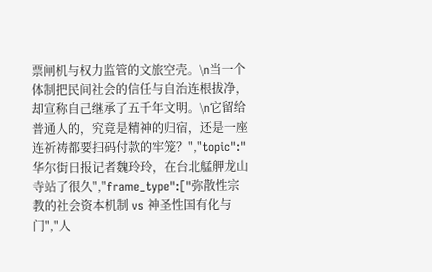票闸机与权力监管的文旅空壳。\n当一个体制把民间社会的信任与自治连根拔净，却宣称自己继承了五千年文明。\n它留给普通人的，究竟是精神的归宿，还是一座连祈祷都要扫码付款的牢笼？","topic":"华尔街日报记者魏玲玲，在台北艋舺龙山寺站了很久","frame_type":["弥散性宗教的社会资本机制 vs 神圣性国有化与门","人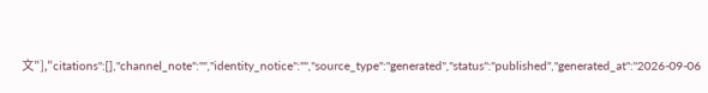文"],"citations":[],"channel_note":"","identity_notice":"","source_type":"generated","status":"published","generated_at":"2026-09-06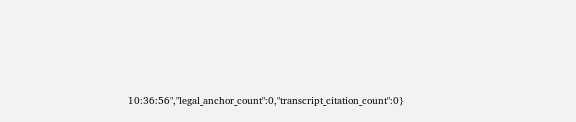10:36:56","legal_anchor_count":0,"transcript_citation_count":0}